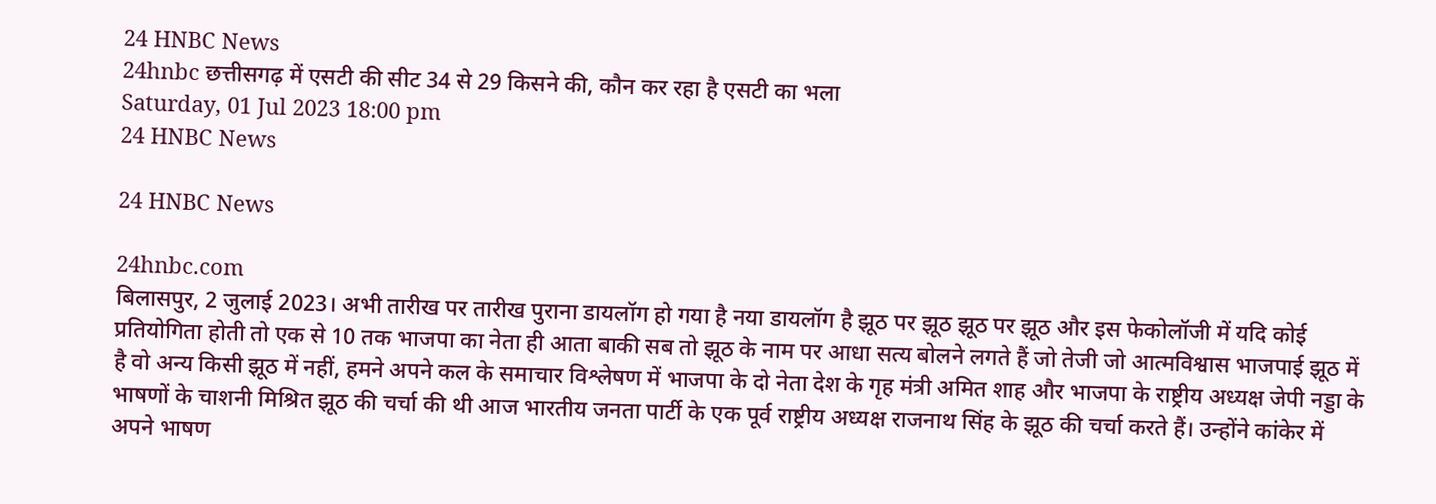24 HNBC News
24hnbc छत्तीसगढ़ में एसटी की सीट 34 से 29 किसने की, कौन कर रहा है एसटी का भला
Saturday, 01 Jul 2023 18:00 pm
24 HNBC News

24 HNBC News

24hnbc.com
बिलासपुर, 2 जुलाई 2023। अभी तारीख पर तारीख पुराना डायलॉग हो गया है नया डायलॉग है झूठ पर झूठ झूठ पर झूठ और इस फेकोलॉजी में यदि कोई प्रतियोगिता होती तो एक से 10 तक भाजपा का नेता ही आता बाकी सब तो झूठ के नाम पर आधा सत्य बोलने लगते हैं जो तेजी जो आत्मविश्वास भाजपाई झूठ में है वो अन्य किसी झूठ में नहीं, हमने अपने कल के समाचार विश्लेषण में भाजपा के दो नेता देश के गृह मंत्री अमित शाह और भाजपा के राष्ट्रीय अध्यक्ष जेपी नड्डा के भाषणों के चाशनी मिश्रित झूठ की चर्चा की थी आज भारतीय जनता पार्टी के एक पूर्व राष्ट्रीय अध्यक्ष राजनाथ सिंह के झूठ की चर्चा करते हैं। उन्होंने कांकेर में अपने भाषण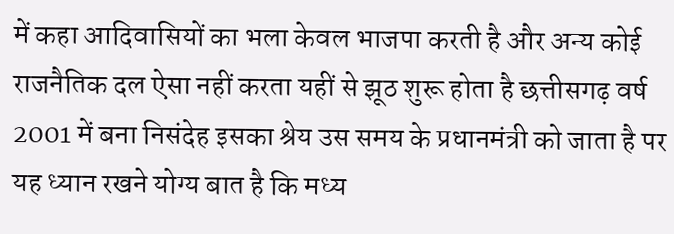में कहा आदिवासियों का भला केवल भाजपा करती है और अन्य कोई राजनैतिक दल ऐसा नहीं करता यहीं से झूठ शुरू होता है छत्तीसगढ़ वर्ष 2001 में बना निसंदेह इसका श्रेय उस समय के प्रधानमंत्री को जाता है पर यह ध्यान रखने योग्य बात है कि मध्य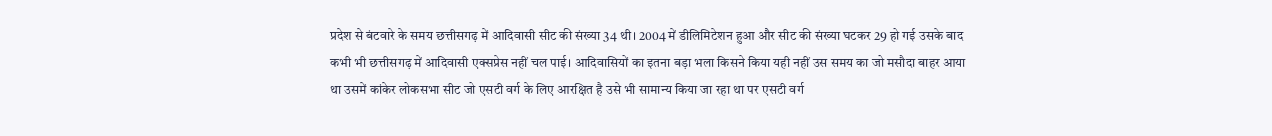प्रदेश से बंटवारे के समय छत्तीसगढ़ में आदिवासी सीट की संख्या 34 थी। 2004 में डीलिमिटेशन हुआ और सीट की संख्या घटकर 29 हो गई उसके बाद कभी भी छत्तीसगढ़ में आदिवासी एक्सप्रेस नहीं चल पाई। आदिवासियों का इतना बड़ा भला किसने किया यही नहीं उस समय का जो मसौदा बाहर आया था उसमें कांकेर लोकसभा सीट जो एसटी वर्ग के लिए आरक्षित है उसे भी सामान्य किया जा रहा था पर एसटी वर्ग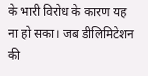के भारी विरोध के कारण यह ना हो सका। जब डीलिमिटेशन की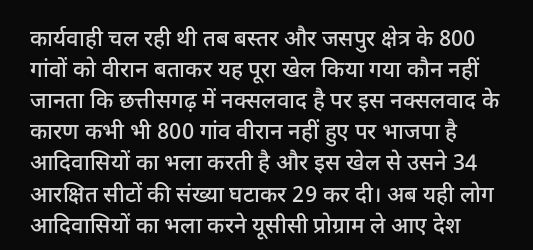कार्यवाही चल रही थी तब बस्तर और जसपुर क्षेत्र के 800 गांवों को वीरान बताकर यह पूरा खेल किया गया कौन नहीं जानता कि छत्तीसगढ़ में नक्सलवाद है पर इस नक्सलवाद के कारण कभी भी 800 गांव वीरान नहीं हुए पर भाजपा है आदिवासियों का भला करती है और इस खेल से उसने 34 आरक्षित सीटों की संख्या घटाकर 29 कर दी। अब यही लोग आदिवासियों का भला करने यूसीसी प्रोग्राम ले आए देश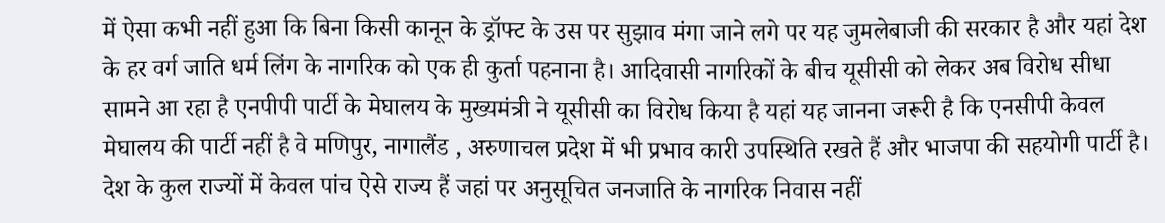में ऐसा कभी नहीं हुआ कि बिना किसी कानून के ड्रॉफ्ट के उस पर सुझाव मंगा जाने लगे पर यह जुमलेबाजी की सरकार है और यहां देश के हर वर्ग जाति धर्म लिंग के नागरिक को एक ही कुर्ता पहनाना है। आदिवासी नागरिकों के बीच यूसीसी को लेकर अब विरोध सीधा सामने आ रहा है एनपीपी पार्टी के मेघालय के मुख्यमंत्री ने यूसीसी का विरोध किया है यहां यह जानना जरूरी है कि एनसीपी केवल मेघालय की पार्टी नहीं है वे मणिपुर, नागालैंड , अरुणाचल प्रदेश में भी प्रभाव कारी उपस्थिति रखते हैं और भाजपा की सहयोगी पार्टी है। देश के कुल राज्यों में केवल पांच ऐसे राज्य हैं जहां पर अनुसूचित जनजाति के नागरिक निवास नहीं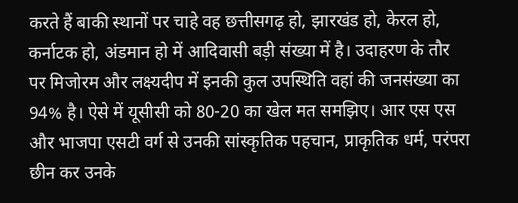करते हैं बाकी स्थानों पर चाहे वह छत्तीसगढ़ हो, झारखंड हो, केरल हो, कर्नाटक हो, अंडमान हो में आदिवासी बड़ी संख्या में है। उदाहरण के तौर पर मिजोरम और लक्ष्यदीप में इनकी कुल उपस्थिति वहां की जनसंख्या का 94% है। ऐसे में यूसीसी को 80-20 का खेल मत समझिए। आर एस एस और भाजपा एसटी वर्ग से उनकी सांस्कृतिक पहचान, प्राकृतिक धर्म, परंपरा छीन कर उनके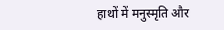हाथों में मनुस्मृति और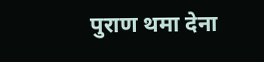पुराण थमा देना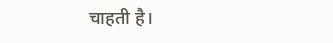चाहती है।